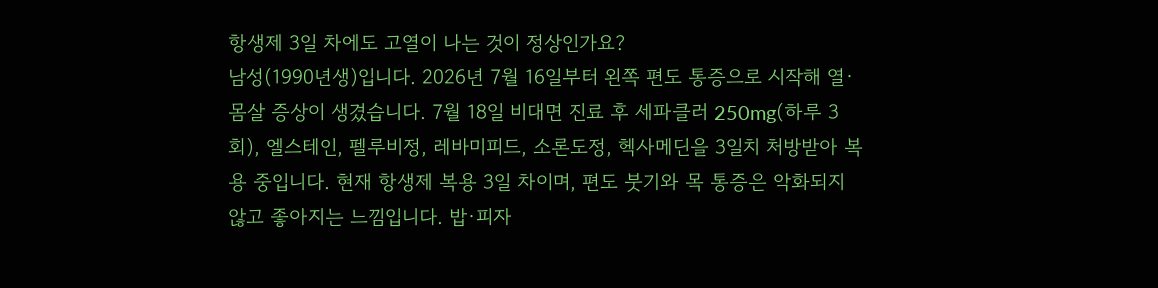항생제 3일 차에도 고열이 나는 것이 정상인가요?
남성(1990년생)입니다. 2026년 7월 16일부터 왼쪽 편도 통증으로 시작해 열·몸살 증상이 생겼습니다. 7월 18일 비대면 진료 후 세파클러 250mg(하루 3회), 엘스테인, 펠루비정, 레바미피드, 소론도정, 헥사메딘을 3일치 처방받아 복용 중입니다. 현재 항생제 복용 3일 차이며, 편도 붓기와 목 통증은 악화되지 않고 좋아지는 느낌입니다. 밥·피자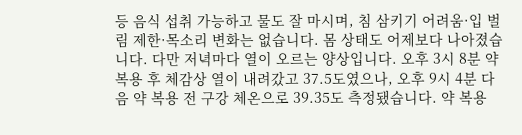등 음식 섭취 가능하고 물도 잘 마시며, 침 삼키기 어려움·입 벌림 제한·목소리 변화는 없습니다. 몸 상태도 어제보다 나아졌습니다. 다만 저녁마다 열이 오르는 양상입니다. 오후 3시 8분 약 복용 후 체감상 열이 내려갔고 37.5도였으나, 오후 9시 4분 다음 약 복용 전 구강 체온으로 39.35도 측정됐습니다. 약 복용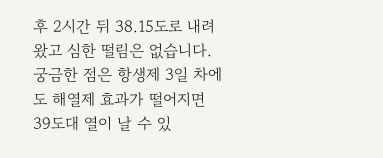후 2시간 뒤 38.15도로 내려왔고 심한 떨림은 없습니다. 궁금한 점은 항생제 3일 차에도 해열제 효과가 떨어지면 39도대 열이 날 수 있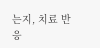는지, 치료 반응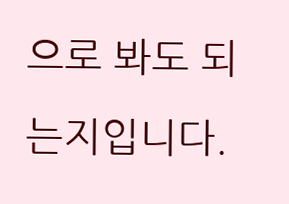으로 봐도 되는지입니다.